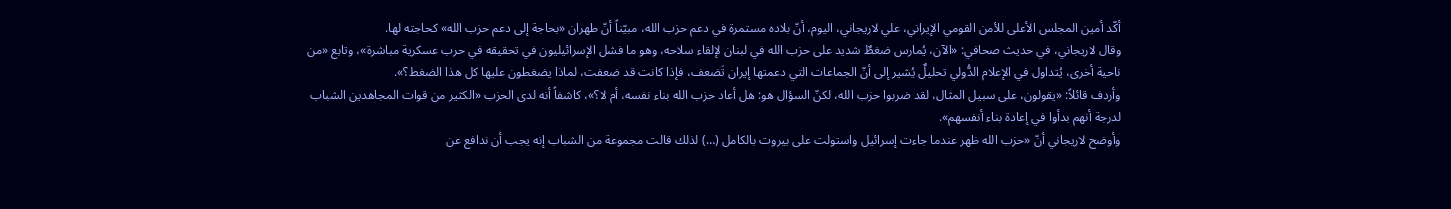أكّد أمين المجلس الأعلى للأمن القومي الإيراني، علي لاريجاني، اليوم، أنّ بلاده مستمرة في دعم حزب الله، مبيّناً أنّ طهران «بحاجة إلى دعم حزب الله» كحاجته لها.
وقال لاريجاني، في حديث صحافي: «الآن، يُمارس ضغطٌ شديد على حزب الله في لبنان لإلقاء سلاحه، وهو ما فشل الإسرائيليون في تحقيقه في حرب عسكرية مباشرة»، وتابع «من ناحية أخرى، يُتداول في الإعلام الدُّولي تحليلٌ يُشير إلى أنّ الجماعات التي دعمتها إيران تَضعف، فإذا كانت قد ضعفت، لماذا يضغطون عليها كل هذا الضغط؟».
وأردف قائلاً: «يقولون، على سبيل المثال، لقد ضربوا حزب الله، لكنّ السؤال هو: هل أعاد حزب الله بناء نفسه، أم لا؟»، كاشفاً أنه لدى الحزب «الكثير من قوات المجاهدين الشباب لدرجة أنهم بدأوا في إعادة بناء أنفسهم».
وأوضح لاريجاني أنّ «حزب الله ظهر عندما جاءت إسرائيل واستولت على بيروت بالكامل (…) لذلك قالت مجموعة من الشباب إنه يجب أن ندافع عن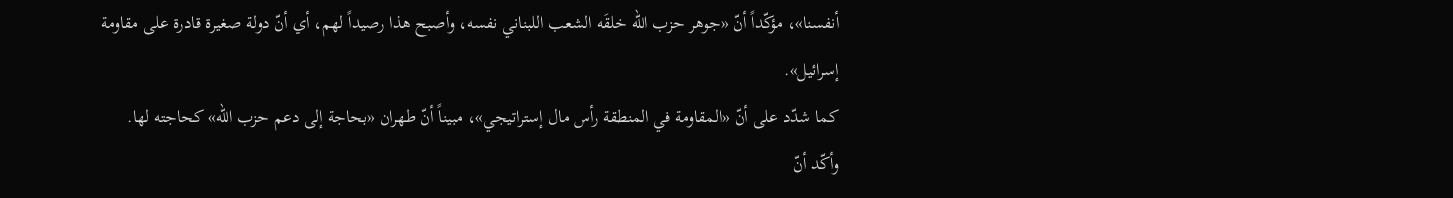أنفسنا»، مؤكّداً أنّ «جوهر حزب الله خلقَه الشعب اللبناني نفسه، وأصبح هذا رصيداً لهم، أي أنّ دولة صغيرة قادرة على مقاومة إسرائيل».
كما شدّد على أنّ «المقاومة في المنطقة رأس مال إستراتيجي»، مبيناً أنّ طهران «بحاجة إلى دعم حزب الله» كحاجته لها.
وأكّد أنّ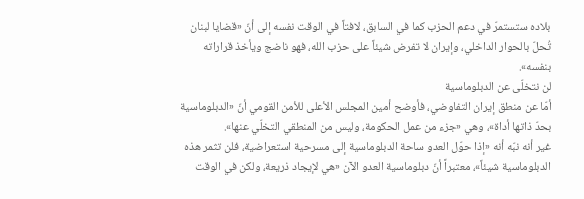بلاده ستستمرّ في دعم الحزب كما في السابق، لافتاً في الوقت نفسه إلى أنّ «قضايا لبنان تُحلّ بالحوار الداخلي، وإيران لا تفرض شيئاً على حزب الله، فهو ناضج ويأخذ قراراته بنفسه».
لن نتخلّى عن الدبلوماسية
أمّا عن منطق إيران التفاوضي، فأوضح أمين المجلس الأعلى للأمن القومي أنّ «الدبلوماسية بحدّ ذاتها أداة»، وهي «جزء من عمل الحكومة، وليس من المنطقي التخلّي عنها».
غير أنه نبّه أنه «إذا حوّل العدو ساحة الدبلوماسية إلى مسرحية استعراضية، فلن تثمر هذه الدبلوماسية شيئاً»، معتبراً أنّ دبلوماسية العدو الآن «هي لإيجاد ذريعة، ولكن في الوقت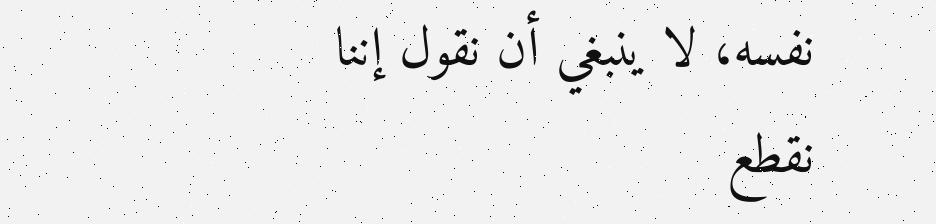نفسه، لا ينبغي أن نقول إننا نقطع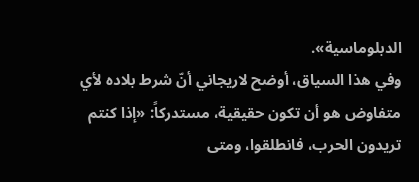الدبلوماسية».
وفي هذا السياق، أوضح لاريجاني أنّ شرط بلاده لأي متفاوض هو أن تكون حقيقية، مستدركاً: «إذا كنتم تريدون الحرب، فانطلقوا، ومتى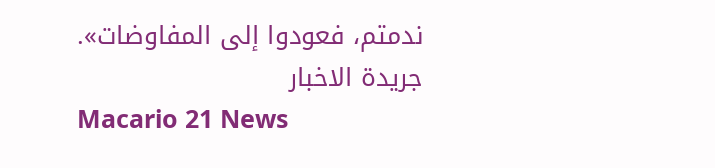ندمتم، فعودوا إلى المفاوضات».
جريدة الاخبار
Macario 21 News